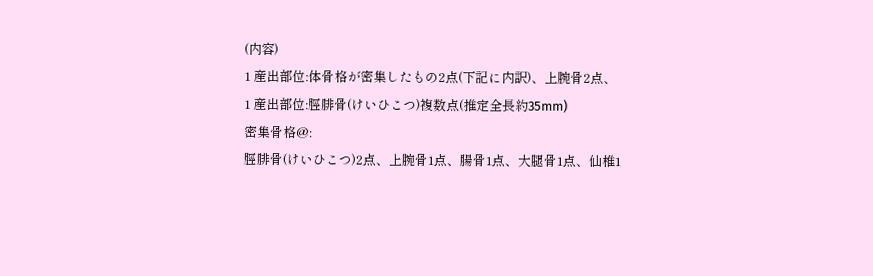(内容)
1 産出部位:体骨格が密集したもの2点(下記に内訳)、上腕骨2点、
1 産出部位:脛腓骨(けいひこつ)複数点(推定全長約35mm)
密集骨格@:
脛腓骨(けいひこつ)2点、上腕骨1点、腸骨1点、大腿骨1点、仙椎1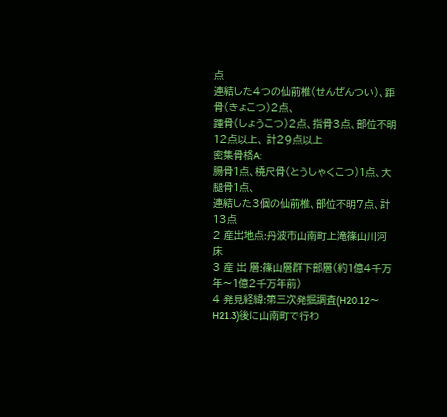点
連結した4つの仙前椎(せんぜんつい)、距骨(きょこつ)2点、
踵骨(しょうこつ)2点、指骨3点、部位不明12点以上、 計29点以上
密集骨格A:
腸骨1点、橈尺骨(とうしゃくこつ)1点、大腿骨1点、
連結した3個の仙前椎、部位不明7点、計13点
2 産出地点:丹波市山南町上滝篠山川河床
3 産 出 層:篠山層群下部層(約1億4千万年〜1億2千万年前)
4 発見経緯:第三次発掘調査(H20.12〜H21.3)後に山南町で行わ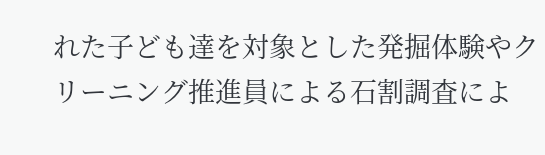れた子ども達を対象とした発掘体験やクリーニング推進員による石割調査によ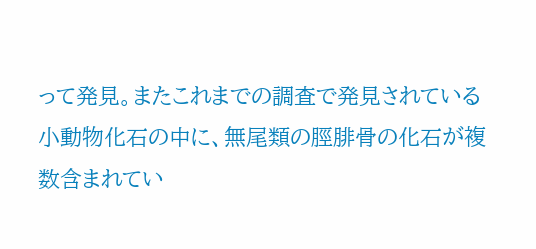って発見。またこれまでの調査で発見されている小動物化石の中に、無尾類の脛腓骨の化石が複数含まれてい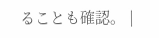ることも確認。 |